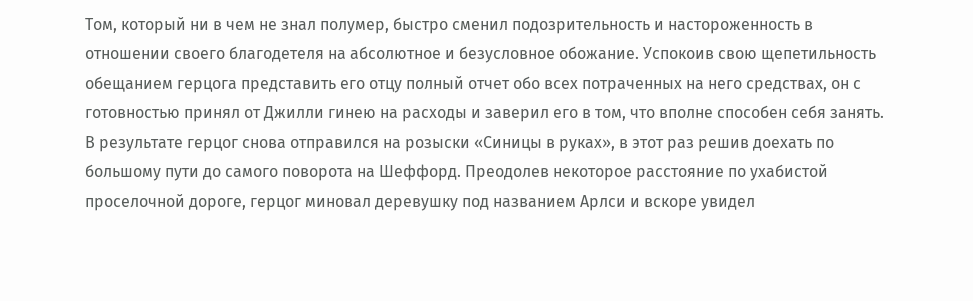Том, который ни в чем не знал полумер, быстро сменил подозрительность и настороженность в отношении своего благодетеля на абсолютное и безусловное обожание. Успокоив свою щепетильность обещанием герцога представить его отцу полный отчет обо всех потраченных на него средствах, он с готовностью принял от Джилли гинею на расходы и заверил его в том, что вполне способен себя занять.
В результате герцог снова отправился на розыски «Синицы в руках», в этот раз решив доехать по большому пути до самого поворота на Шеффорд. Преодолев некоторое расстояние по ухабистой проселочной дороге, герцог миновал деревушку под названием Арлси и вскоре увидел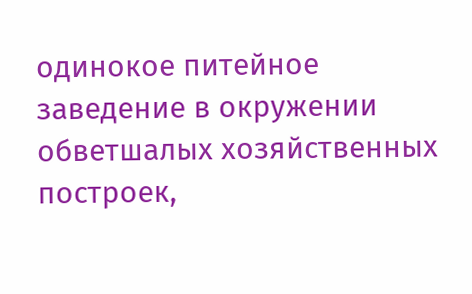одинокое питейное заведение в окружении обветшалых хозяйственных построек,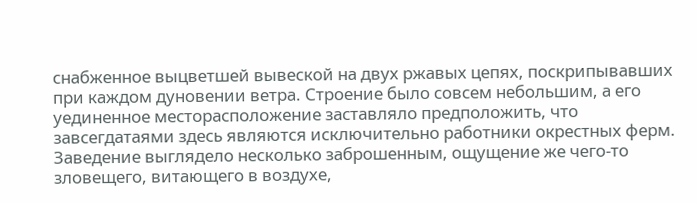снабженное выцветшей вывеской на двух ржавых цепях, поскрипывавших при каждом дуновении ветра. Строение было совсем небольшим, а его уединенное месторасположение заставляло предположить, что завсегдатаями здесь являются исключительно работники окрестных ферм. Заведение выглядело несколько заброшенным, ощущение же чего-то зловещего, витающего в воздухе,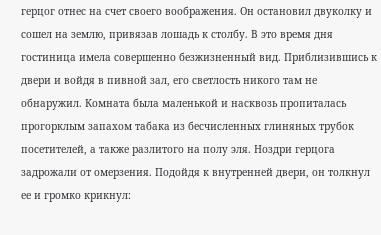герцог отнес на счет своего воображения. Он остановил двуколку и сошел на землю, привязав лошадь к столбу. В это время дня гостиница имела совершенно безжизненный вид. Приблизившись к двери и войдя в пивной зал, его светлость никого там не обнаружил. Комната была маленькой и насквозь пропиталась прогорклым запахом табака из бесчисленных глиняных трубок посетителей, а также разлитого на полу эля. Ноздри герцога задрожали от омерзения. Подойдя к внутренней двери, он толкнул ее и громко крикнул: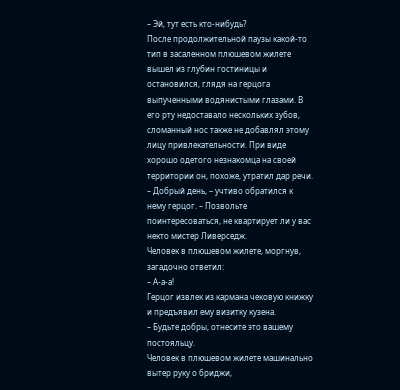– Эй, тут есть кто-нибудь?
После продолжительной паузы какой-то тип в засаленном плюшевом жилете вышел из глубин гостиницы и остановился, глядя на герцога выпученными водянистыми глазами. В его рту недоставало нескольких зубов, сломанный нос также не добавлял этому лицу привлекательности. При виде хорошо одетого незнакомца на своей территории он, похоже, утратил дар речи.
– Добрый день, – учтиво обратился к нему герцог. – Позвольте поинтересоваться, не квартирует ли у вас некто мистер Ливерседж.
Человек в плюшевом жилете, моргнув, загадочно ответил:
– А-а-а!
Герцог извлек из кармана чековую книжку и предъявил ему визитку кузена.
– Будьте добры, отнесите это вашему постояльцу.
Человек в плюшевом жилете машинально вытер руку о бриджи,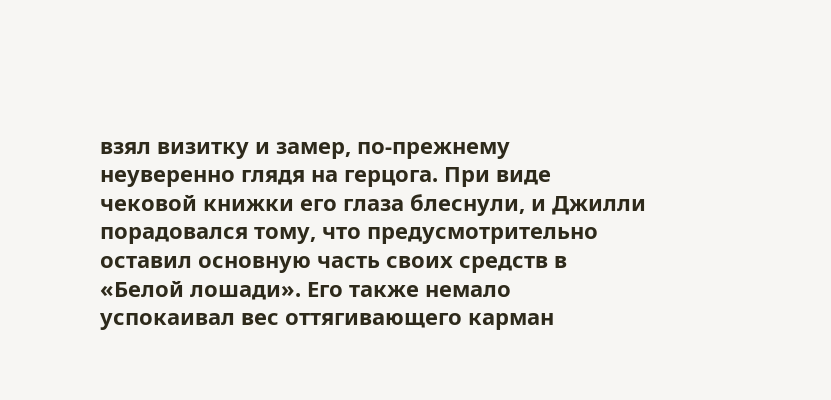взял визитку и замер, по-прежнему неуверенно глядя на герцога. При виде чековой книжки его глаза блеснули, и Джилли порадовался тому, что предусмотрительно оставил основную часть своих средств в «Белой лошади». Его также немало успокаивал вес оттягивающего карман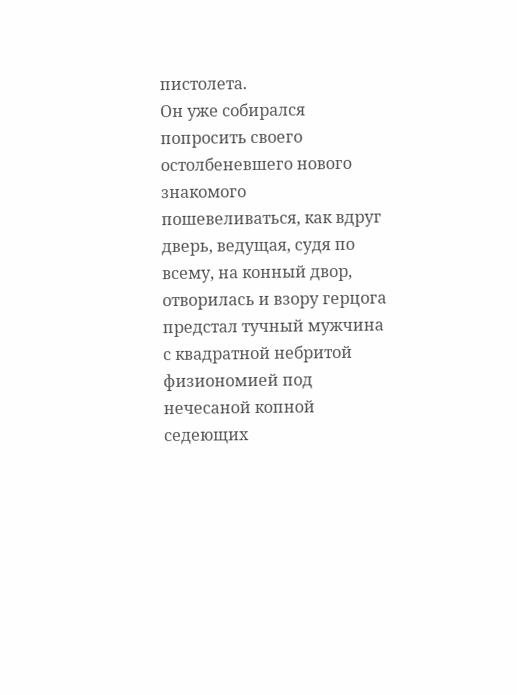пистолета.
Он уже собирался попросить своего остолбеневшего нового знакомого пошевеливаться, как вдруг дверь, ведущая, судя по всему, на конный двор, отворилась и взору герцога предстал тучный мужчина с квадратной небритой физиономией под нечесаной копной седеющих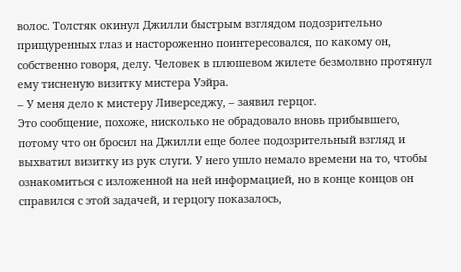волос. Толстяк окинул Джилли быстрым взглядом подозрительно прищуренных глаз и настороженно поинтересовался, по какому он, собственно говоря, делу. Человек в плюшевом жилете безмолвно протянул ему тисненую визитку мистера Уэйра.
– У меня дело к мистеру Ливерседжу, – заявил герцог.
Это сообщение, похоже, нисколько не обрадовало вновь прибывшего, потому что он бросил на Джилли еще более подозрительный взгляд и выхватил визитку из рук слуги. У него ушло немало времени на то, чтобы ознакомиться с изложенной на ней информацией, но в конце концов он справился с этой задачей, и герцогу показалось,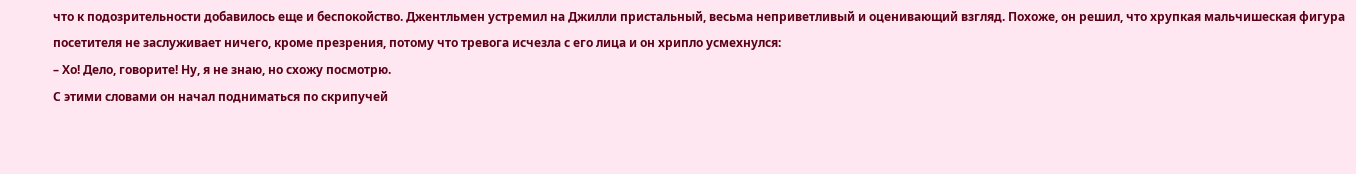что к подозрительности добавилось еще и беспокойство. Джентльмен устремил на Джилли пристальный, весьма неприветливый и оценивающий взгляд. Похоже, он решил, что хрупкая мальчишеская фигура посетителя не заслуживает ничего, кроме презрения, потому что тревога исчезла с его лица и он хрипло усмехнулся:
– Хо! Дело, говорите! Ну, я не знаю, но схожу посмотрю.
С этими словами он начал подниматься по скрипучей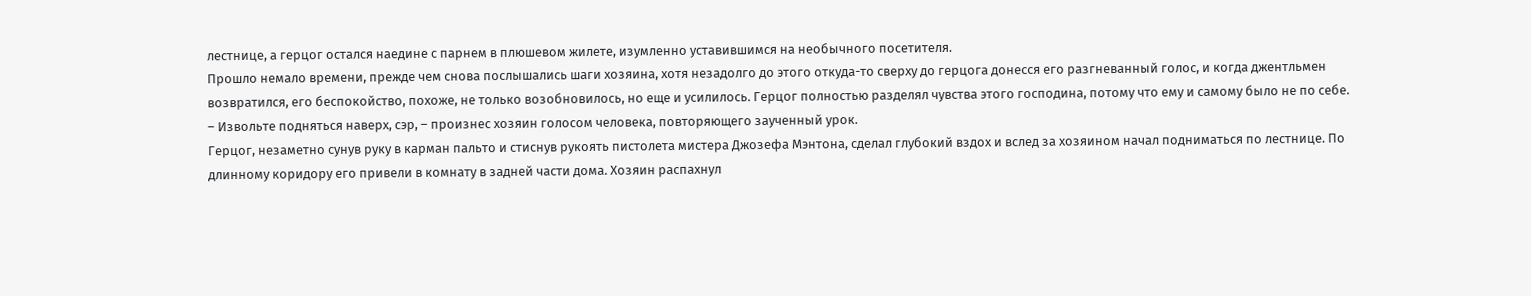лестнице, а герцог остался наедине с парнем в плюшевом жилете, изумленно уставившимся на необычного посетителя.
Прошло немало времени, прежде чем снова послышались шаги хозяина, хотя незадолго до этого откуда-то сверху до герцога донесся его разгневанный голос, и когда джентльмен возвратился, его беспокойство, похоже, не только возобновилось, но еще и усилилось. Герцог полностью разделял чувства этого господина, потому что ему и самому было не по себе.
– Извольте подняться наверх, сэр, – произнес хозяин голосом человека, повторяющего заученный урок.
Герцог, незаметно сунув руку в карман пальто и стиснув рукоять пистолета мистера Джозефа Мэнтона, сделал глубокий вздох и вслед за хозяином начал подниматься по лестнице. По длинному коридору его привели в комнату в задней части дома. Хозяин распахнул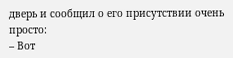дверь и сообщил о его присутствии очень просто:
– Вот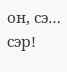он, сэ… сэр!